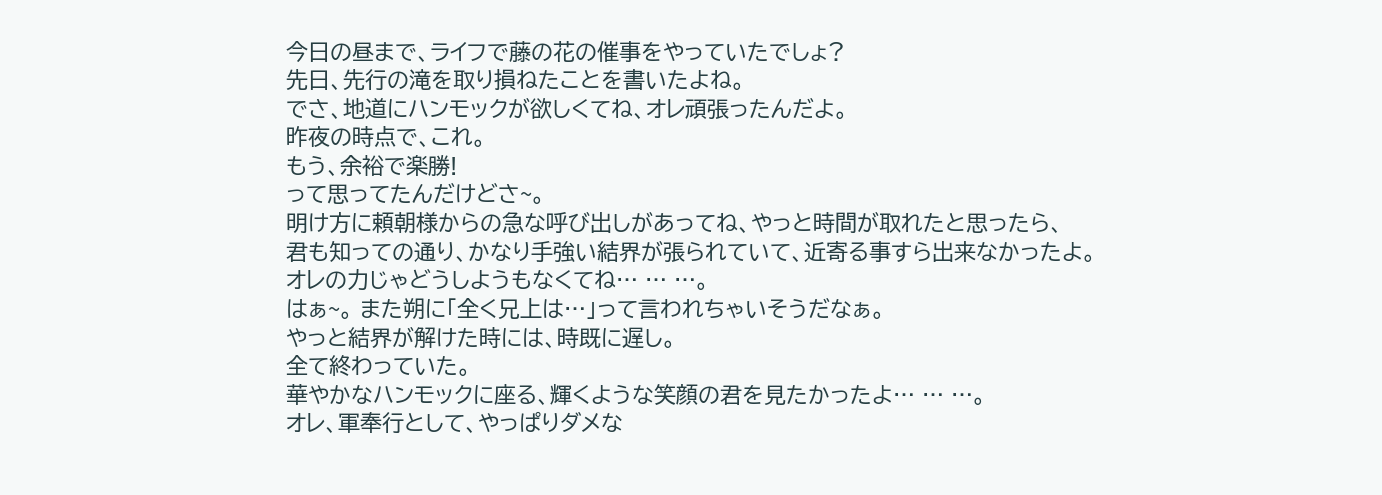今日の昼まで、ライフで藤の花の催事をやっていたでしょ?
先日、先行の滝を取り損ねたことを書いたよね。
でさ、地道にハンモックが欲しくてね、オレ頑張ったんだよ。
昨夜の時点で、これ。
もう、余裕で楽勝!
って思ってたんだけどさ~。
明け方に頼朝様からの急な呼び出しがあってね、やっと時間が取れたと思ったら、
君も知っての通り、かなり手強い結界が張られていて、近寄る事すら出来なかったよ。
オレの力じゃどうしようもなくてね… … …。
はぁ~。 また朔に「全く兄上は…」って言われちゃいそうだなぁ。
やっと結界が解けた時には、時既に遅し。
全て終わっていた。
華やかなハンモックに座る、輝くような笑顔の君を見たかったよ… … …。
オレ、軍奉行として、やっぱりダメな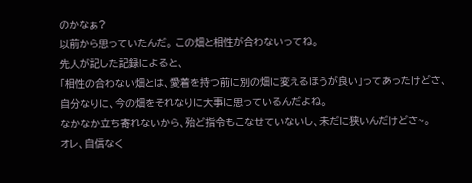のかなぁ?
以前から思っていたんだ。 この畑と相性が合わないってね。
先人が記した記録によると、
「相性の合わない畑とは、愛着を持つ前に別の畑に変えるほうが良い」ってあったけどさ、
自分なりに、今の畑をそれなりに大事に思っているんだよね。
なかなか立ち寄れないから、殆ど指令もこなせていないし、未だに狭いんだけどさ~。
オレ、自信なく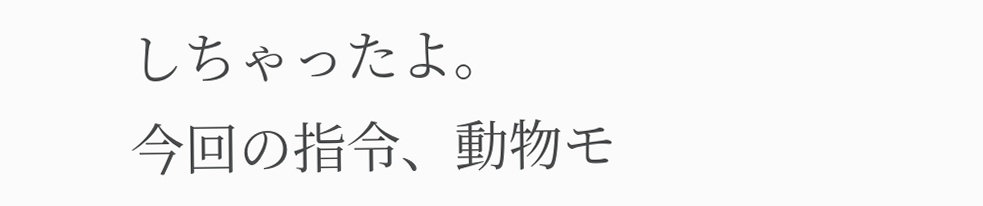しちゃったよ。
今回の指令、動物モ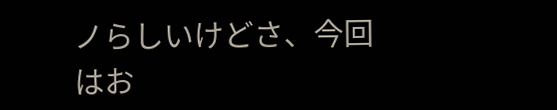ノらしいけどさ、今回はお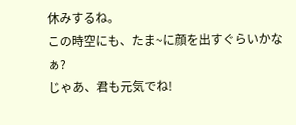休みするね。
この時空にも、たま~に顔を出すぐらいかなぁ?
じゃあ、君も元気でね!